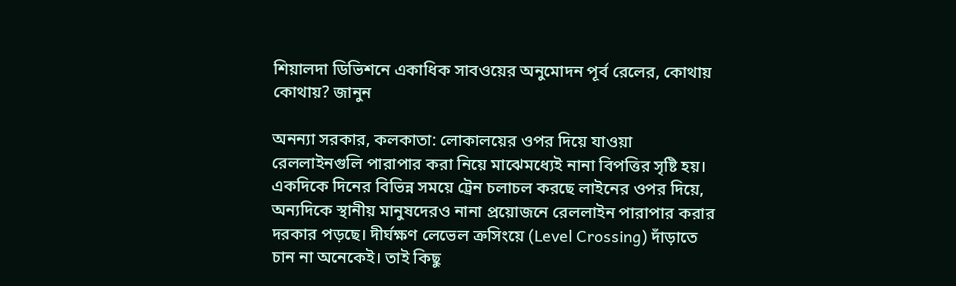শিয়ালদা ডিভিশনে একাধিক সাবওয়ের অনুমোদন পূর্ব রেলের, কোথায় কোথায়? জানুন

অনন্যা সরকার, কলকাতা: লোকালয়ের ওপর দিয়ে যাওয়া রেললাইনগুলি পারাপার করা নিয়ে মাঝেমধ্যেই নানা বিপত্তির সৃষ্টি হয়। একদিকে দিনের বিভিন্ন সময়ে ট্রেন চলাচল করছে লাইনের ওপর দিয়ে, অন্যদিকে স্থানীয় মানুষদেরও নানা প্রয়োজনে রেললাইন পারাপার করার দরকার পড়ছে। দীর্ঘক্ষণ লেভেল ক্রসিংয়ে (Level Crossing) দাঁড়াতে চান না অনেকেই। তাই কিছু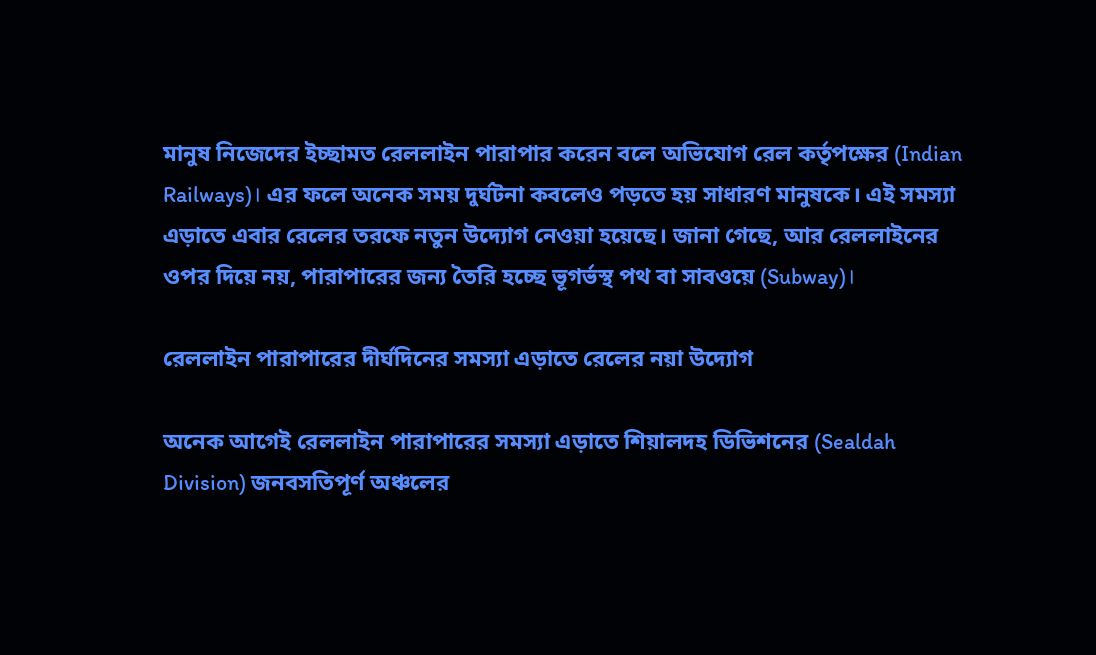মানুষ নিজেদের ইচ্ছামত রেললাইন পারাপার করেন বলে অভিযোগ রেল কর্তৃপক্ষের (Indian Railways)। এর ফলে অনেক সময় দুর্ঘটনা কবলেও পড়তে হয় সাধারণ মানুষকে। এই সমস্যা এড়াতে এবার রেলের তরফে নতুন উদ্যোগ নেওয়া হয়েছে। জানা গেছে, আর রেললাইনের ওপর দিয়ে নয়, পারাপারের জন্য তৈরি হচ্ছে ভূগর্ভস্থ পথ বা সাবওয়ে (Subway)।

রেললাইন পারাপারের দীর্ঘদিনের সমস্যা এড়াতে রেলের নয়া উদ্যোগ

অনেক আগেই রেললাইন পারাপারের সমস্যা এড়াতে শিয়ালদহ ডিভিশনের (Sealdah Division) জনবসতিপূর্ণ অঞ্চলের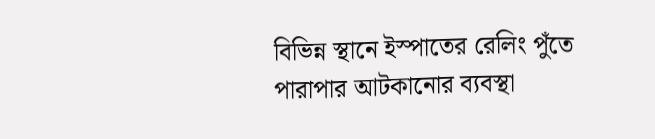বিভিন্ন স্থানে ইস্পাতের রেলিং পুঁতে পারাপার আটকানোর ব্যবস্থা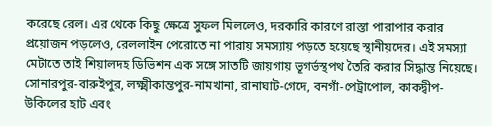করেছে রেল। এর থেকে কিছু ক্ষেত্রে সুফল মিললেও, দরকারি কারণে রাস্তা পারাপার করার প্রয়োজন পড়লেও, রেললাইন পেরোতে না পারায় সমস্যায় পড়তে হয়েছে স্থানীয়দের। এই সমস্যা মেটাতে তাই শিয়ালদহ ডিভিশন এক সঙ্গে সাতটি জায়গায় ভূগর্ভস্থপথ তৈরি করার সিদ্ধান্ত নিয়েছে। সোনারপুর-বারুইপুর, লক্ষ্মীকান্তপুর-নামখানা, রানাঘাট-গেদে, বনগাঁ-পেট্রাপোল, কাকদ্বীপ-উকিলের হাট এবং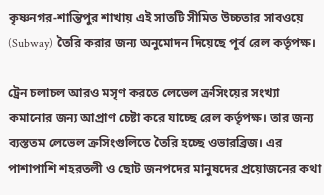কৃষ্ণনগর-শান্তিপুর শাখায় এই সাতটি সীমিত উচ্চতার সাবওয়ে (Subway) তৈরি করার জন্য অনুমোদন দিয়েছে পূর্ব রেল কর্তৃপক্ষ।

ট্রেন চলাচল আরও মসৃণ করতে লেভেল ক্রসিংয়ের সংখ্যা কমানোর জন্য আপ্রাণ চেষ্টা করে যাচ্ছে রেল কর্তৃপক্ষ। তার জন্য ব্যস্ততম লেভেল ক্রসিংগুলিতে তৈরি হচ্ছে ওভারব্রিজ। এর পাশাপাশি শহরতলী ও ছোট জনপদের মানুষদের প্রয়োজনের কথা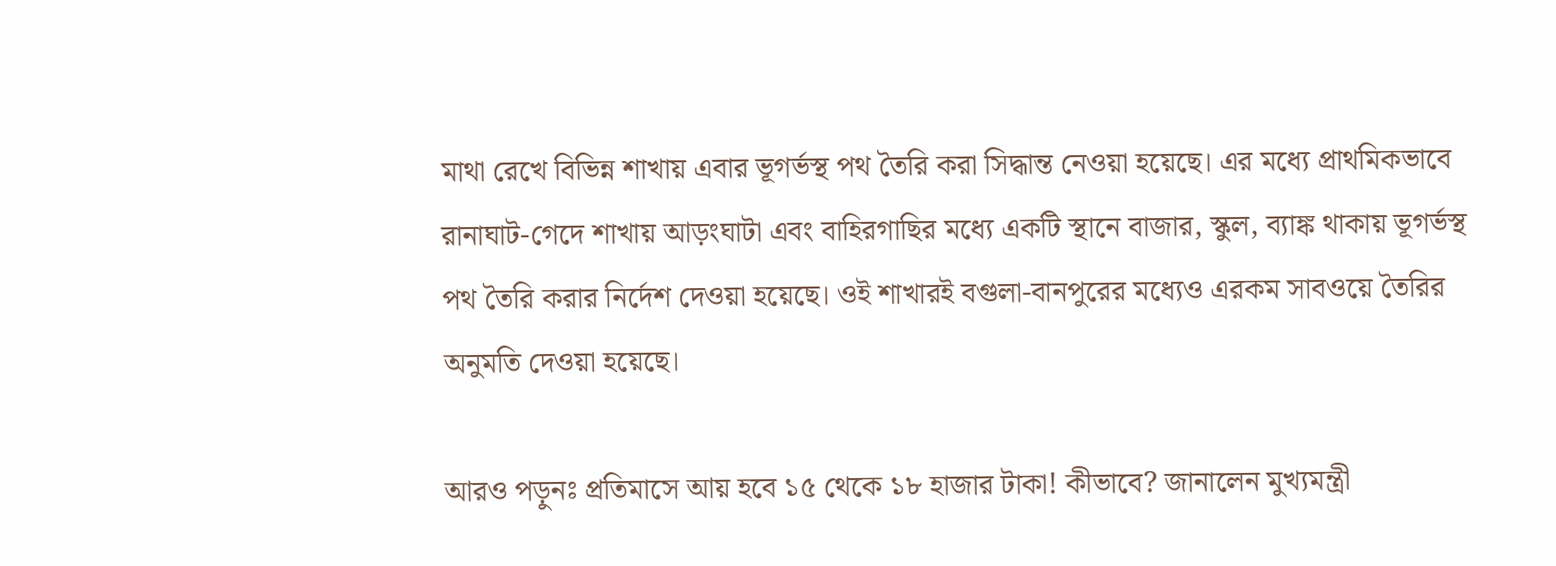মাথা রেখে বিভিন্ন শাখায় এবার ভূগর্ভস্থ পথ তৈরি করা সিদ্ধান্ত নেওয়া হয়েছে। এর মধ্যে প্রাথমিকভাবে রানাঘাট-গেদে শাখায় আড়ংঘাটা এবং বাহিরগাছির মধ্যে একটি স্থানে বাজার, স্কুল, ব্যাঙ্ক থাকায় ভূগর্ভস্থ পথ তৈরি করার নির্দেশ দেওয়া হয়েছে। ওই শাখারই বগুলা-বানপুরের মধ্যেও এরকম সাবওয়ে তৈরির অনুমতি দেওয়া হয়েছে।

আরও পড়ুনঃ প্রতিমাসে আয় হবে ১৫ থেকে ১৮ হাজার টাকা! কীভাবে? জানালেন মুখ্যমন্ত্রী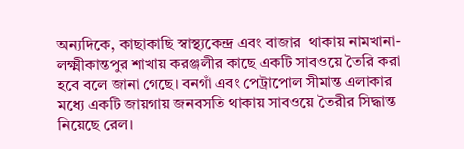অন্যদিকে, কাছাকাছি স্বাস্থ্যকেন্দ্র এবং বাজার  থাকায় নামখানা-লক্ষ্মীকান্তপুর শাখায় করঞ্জলীর কাছে একটি সাবওয়ে তৈরি করা হবে বলে জানা গেছে। বনগাঁ এবং পেট্রাপোল সীমান্ত এলাকার মধ্যে একটি জায়গায় জনবসতি থাকায় সাবওয়ে তৈরীর সিদ্ধান্ত নিয়েছে রেল।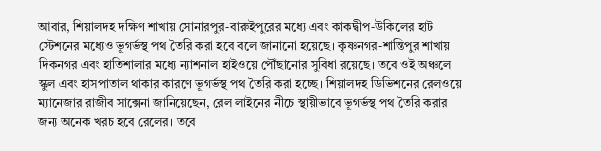আবার, শিয়ালদহ দক্ষিণ শাখায় সোনারপুর-বারুইপুরের মধ্যে এবং কাকদ্বীপ-উকিলের হাট স্টেশনের মধ্যেও ভূগর্ভস্থ পথ তৈরি করা হবে বলে জানানো হয়েছে। কৃষ্ণনগর-শান্তিপুর শাখায় দিকনগর এবং হাতিশালার মধ্যে ন্যাশনাল হাইওয়ে পৌঁছানোর সুবিধা রয়েছে। তবে ওই অঞ্চলে স্কুল এবং হাসপাতাল থাকার কারণে ভূগর্ভস্থ পথ তৈরি করা হচ্ছে। শিয়ালদহ ডিভিশনের রেলওয়ে ম্যানেজার রাজীব সাক্সেনা জানিয়েছেন, রেল লাইনের নীচে স্থায়ীভাবে ভূগর্ভস্থ পথ তৈরি করার জন্য অনেক খরচ হবে রেলের। তবে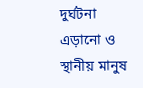দুর্ঘটনা এড়ানো ও স্থানীয় মানুষ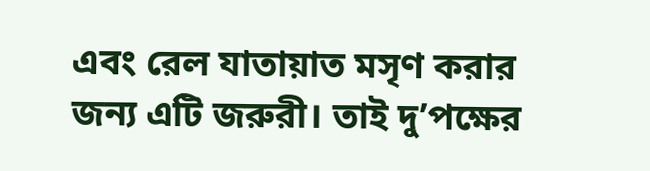এবং রেল যাতায়াত মসৃণ করার জন্য এটি জরুরী। তাই দু’পক্ষের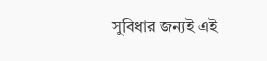সুবিধার জন্যই এই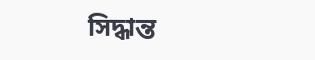সিদ্ধান্ত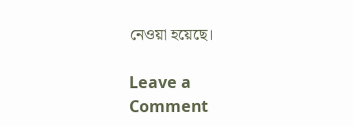নেওয়া হয়েছে।

Leave a Comment